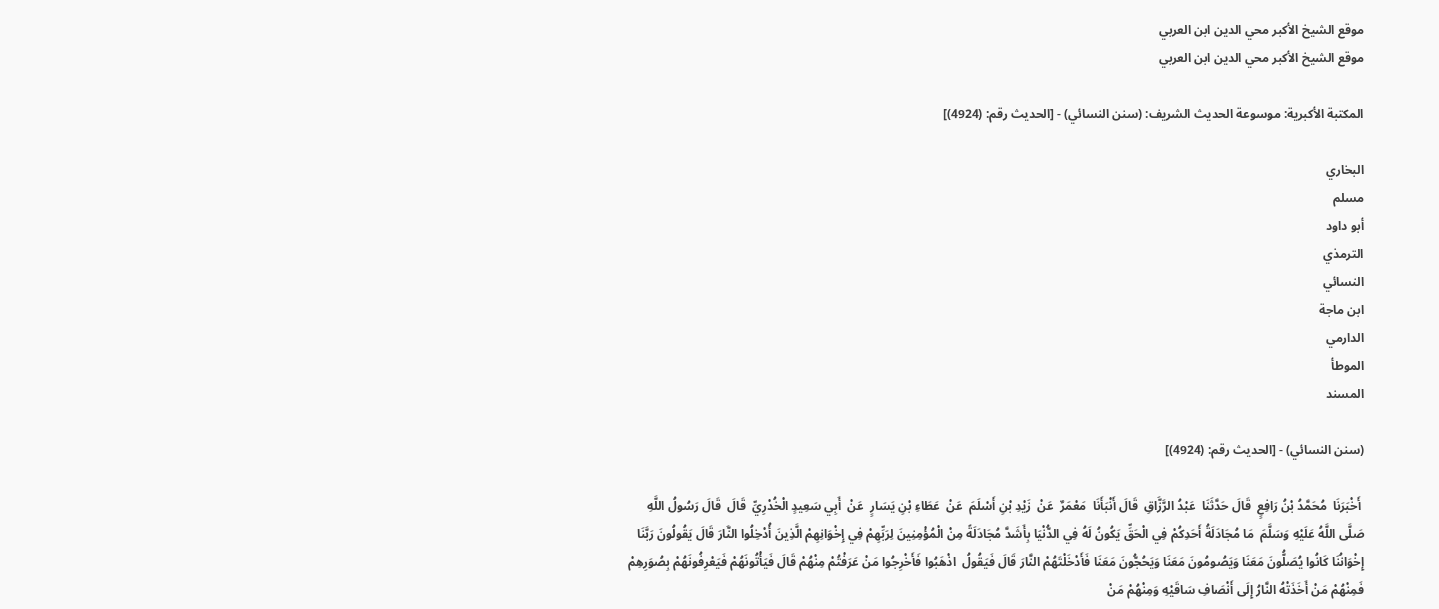موقع الشيخ الأكبر محي الدين ابن العربي
موقع الشيخ الأكبر محي الدين ابن العربي

المكتبة الأكبرية: موسوعة الحديث الشريف: (سنن النسائي) - [الحديث رقم: (4924)]

البخاري
مسلم
أبو داود
الترمذي
النسائي
ابن ماجة
الدارمي
الموطأ
المسند

(سنن النسائي) - [الحديث رقم: (4924)]

 أَخْبَرَنَا  مُحَمَّدُ بْنُ رَافِعٍ  قَالَ حَدَّثَنَا  عَبْدُ الرَّزَّاقِ  قَالَ أَنْبَأَنَا  مَعْمَرٌ  عَنْ  زَيْدِ بْنِ أَسْلَمَ  عَنْ  عَطَاءِ بْنِ يَسَارٍ  عَنْ  أَبِي سَعِيدٍ الْخُدْرِيِّ  قَالَ  قَالَ رَسُولُ اللَّهِ  صَلَّى اللَّهُ عَلَيْهِ وَسَلَّمَ  مَا مُجَادَلَةُ أَحَدِكُمْ فِي الْحَقِّ يَكُونُ لَهُ فِي الدُّنْيَا بِأَشَدَّ مُجَادَلَةً مِنْ الْمُؤْمِنِينَ لِرَبِّهِمْ فِي إِخْوَانِهِمْ الَّذِينَ أُدْخِلُوا النَّارَ قَالَ يَقُولُونَ رَبَّنَا إِخْوَانُنَا كَانُوا يُصَلُّونَ مَعَنَا وَيَصُومُونَ مَعَنَا وَيَحُجُّونَ مَعَنَا فَأَدْخَلْتَهُمْ النَّارَ قَالَ فَيَقُولُ  اذْهَبُوا فَأَخْرِجُوا مَنْ عَرَفْتُمْ مِنْهُمْ قَالَ فَيَأْتُونَهُمْ فَيَعْرِفُونَهُمْ بِصُوَرِهِمْ فَمِنْهُمْ مَنْ أَخَذَتْهُ النَّارُ إِلَى أَنْصَافِ سَاقَيْهِ وَمِنْهُمْ مَنْ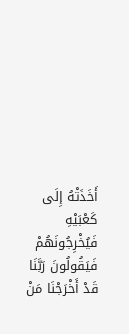أَخَذَتْهُ إِلَى كَعْبَيْهِ فَيُخْرِجُونَهُمْ فَيَقُولُونَ رَبَّنَا قَدْ أَخْرَجْنَا مَنْ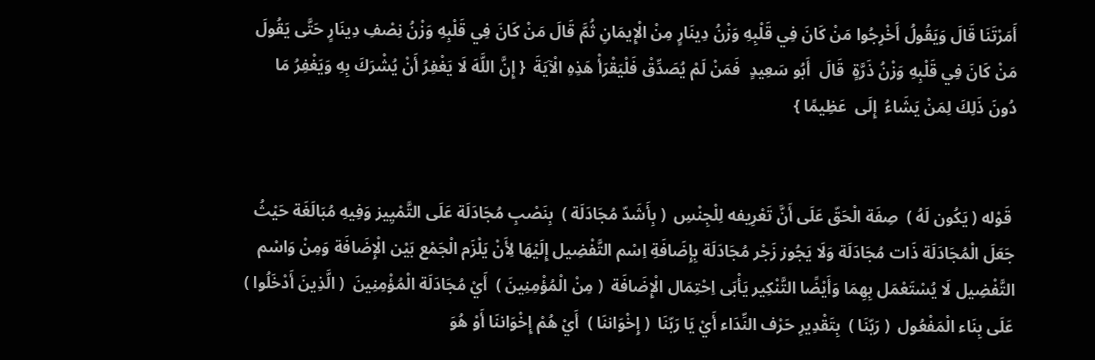أَمَرْتَنَا قَالَ وَيَقُولُ أَخْرِجُوا مَنْ كَانَ فِي قَلْبِهِ وَزْنُ دِينَارٍ مِنْ الْإِيمَانِ ثُمَّ قَالَ مَنْ كَانَ فِي قَلْبِهِ وَزْنُ نِصْفِ دِينَارٍ حَتَّى يَقُولَ مَنْ كَانَ فِي قَلْبِهِ وَزْنُ ذَرَّةٍ  قَالَ  أَبُو سَعِيدٍ  فَمَنْ لَمْ يُصَدِّقْ فَلْيَقْرَأْ هَذِهِ الْآيَةَ  { إِنَّ اللَّهَ لَا يَغْفِرُ أَنْ يُشْرَكَ بِهِ وَيَغْفِرُ مَا دُونَ ذَلِكَ لِمَنْ يَشَاءُ  إِلَى  عَظِيمًا }


 قَوْله ( يَكُون لَهُ )  صِفَة الْحَقّ عَلَى أَنَّ تَعْرِيفه لِلْجِنْسِ  ( بِأَشَدّ مُجَادَلَة )  بِنَصْبِ مُجَادَلَة عَلَى التَّمْيِيز وَفِيهِ مُبَالَغَة حَيْثُ جَعَلَ الْمُجَادَلَة ذَات مُجَادَلَة وَلَا يَجُوز زَجْر مُجَادَلَة بِإِضَافَةِ اِسْم التَّفْضِيل إِلَيْهَا لِأَنْ يَلْزَم الْجَمْع بَيْن الْإِضَافَة وَمِنْ وَاسْم التَّفْضِيل لَا يُسْتَعْمَل بِهِمَا وَأَيْضًا التَّنْكِير يَأْبَى اِحْتِمَال الْإِضَافَة  ( مِنْ الْمُؤْمِنِينَ )  أَيْ مُجَادَلَة الْمُؤْمِنِينَ  ( الَّذِينَ أَدْخَلُوا )  عَلَى بِنَاء الْمَفْعُول  ( رَبّنَا )  بِتَقْدِيرِ حَرْف النِّدَاء أَيْ يَا رَبّنَا  ( إِخْوَاننَا )  أَيْ هُمْ إِخْوَاننَا أَوْ هُوَ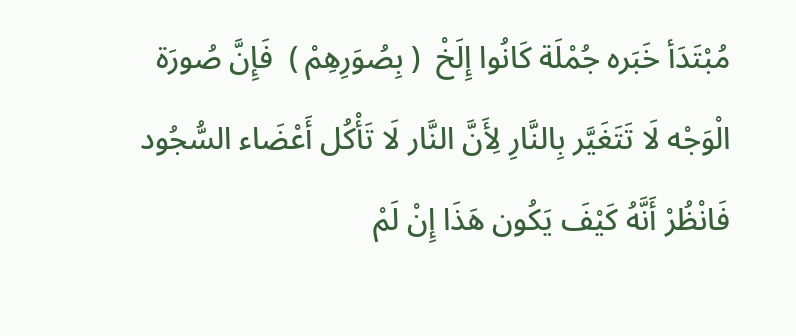مُبْتَدَأ خَبَره جُمْلَة كَانُوا إِلَخْ  ( بِصُوَرِهِمْ )  فَإِنَّ صُورَة الْوَجْه لَا تَتَغَيَّر بِالنَّارِ لِأَنَّ النَّار لَا تَأْكُل أَعْضَاء السُّجُود فَانْظُرْ أَنَّهُ كَيْفَ يَكُون هَذَا إِنْ لَمْ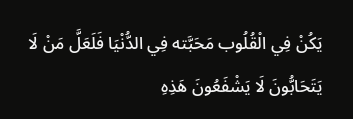يَكُنْ فِي الْقُلُوب مَحَبَّته فِي الدُّنْيَا فَلَعَلَّ مَنْ لَا يَتَحَابُّونَ لَا يَشْفَعُونَ هَذِهِ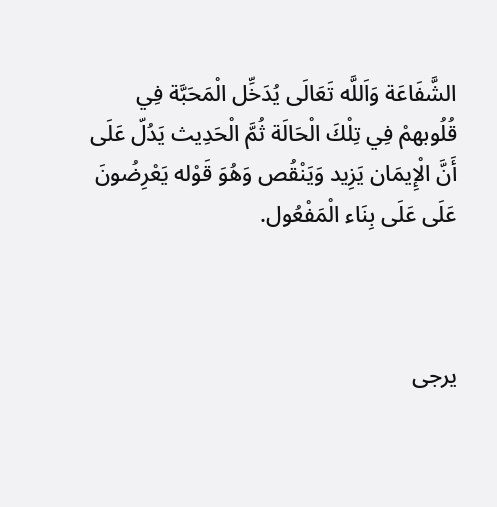الشَّفَاعَة وَاَللَّه تَعَالَى يُدَخِّل الْمَحَبَّة فِي قُلُوبهمْ فِي تِلْكَ الْحَالَة ثُمَّ الْحَدِيث يَدُلّ عَلَى أَنَّ الْإِيمَان يَزِيد وَيَنْقُص وَهُوَ قَوْله يَعْرِضُونَ عَلَى عَلَى بِنَاء الْمَفْعُول.



يرجى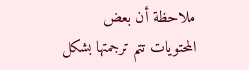ملاحظة أن بعض المحتويات تتم ترجمتها بشكل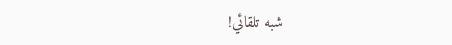شبه تلقائي!